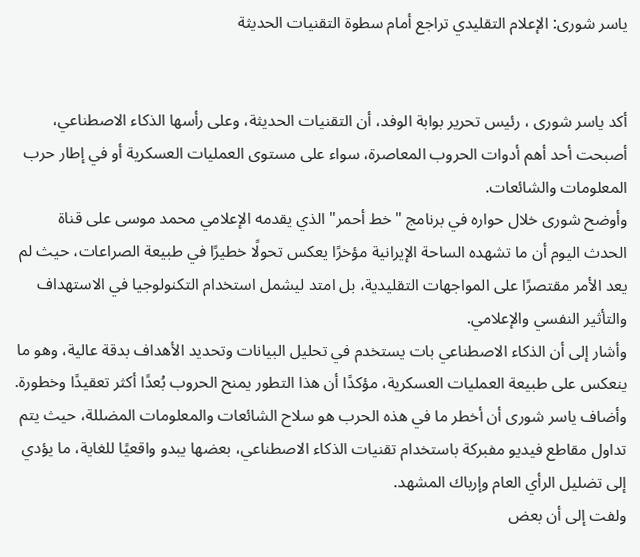ياسر شورى: الإعلام التقليدي تراجع أمام سطوة التقنيات الحديثة


أكد ياسر شورى ، رئيس تحرير بوابة الوفد، أن التقنيات الحديثة، وعلى رأسها الذكاء الاصطناعي، أصبحت أحد أهم أدوات الحروب المعاصرة، سواء على مستوى العمليات العسكرية أو في إطار حرب المعلومات والشائعات.
وأوضح شورى خلال حواره في برنامج "خط أحمر" الذي يقدمه الإعلامي محمد موسى على قناة الحدث اليوم أن ما تشهده الساحة الإيرانية مؤخرًا يعكس تحولًا خطيرًا في طبيعة الصراعات، حيث لم يعد الأمر مقتصرًا على المواجهات التقليدية، بل امتد ليشمل استخدام التكنولوجيا في الاستهداف والتأثير النفسي والإعلامي.
وأشار إلى أن الذكاء الاصطناعي بات يستخدم في تحليل البيانات وتحديد الأهداف بدقة عالية، وهو ما ينعكس على طبيعة العمليات العسكرية، مؤكدًا أن هذا التطور يمنح الحروب بُعدًا أكثر تعقيدًا وخطورة.
وأضاف ياسر شورى أن أخطر ما في هذه الحرب هو سلاح الشائعات والمعلومات المضللة، حيث يتم تداول مقاطع فيديو مفبركة باستخدام تقنيات الذكاء الاصطناعي، بعضها يبدو واقعيًا للغاية، ما يؤدي إلى تضليل الرأي العام وإرباك المشهد.
ولفت إلى أن بعض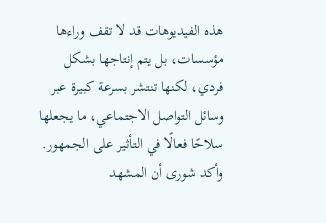هذه الفيديوهات قد لا تقف وراءها مؤسسات، بل يتم إنتاجها بشكل فردي، لكنها تنتشر بسرعة كبيرة عبر وسائل التواصل الاجتماعي، ما يجعلها سلاحًا فعالًا في التأثير على الجمهور.
وأكد شورى أن المشهد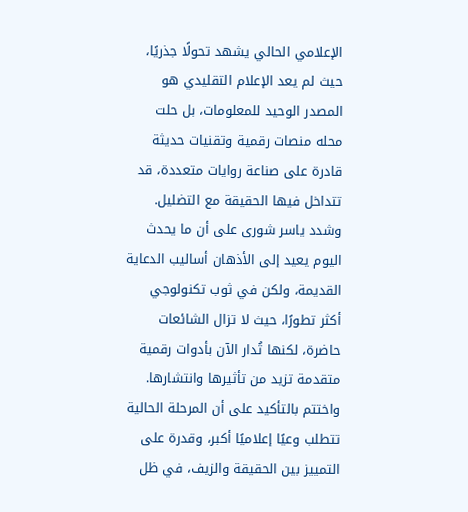الإعلامي الحالي يشهد تحولًا جذريًا، حيث لم يعد الإعلام التقليدي هو المصدر الوحيد للمعلومات، بل حلت محله منصات رقمية وتقنيات حديثة قادرة على صناعة روايات متعددة، قد تتداخل فيها الحقيقة مع التضليل.
وشدد ياسر شورى على أن ما يحدث اليوم يعيد إلى الأذهان أساليب الدعاية القديمة، ولكن في ثوب تكنولوجي أكثر تطورًا، حيث لا تزال الشائعات حاضرة، لكنها تُدار الآن بأدوات رقمية متقدمة تزيد من تأثيرها وانتشارها.
واختتم بالتأكيد على أن المرحلة الحالية تتطلب وعيًا إعلاميًا أكبر، وقدرة على التمييز بين الحقيقة والزيف، في ظل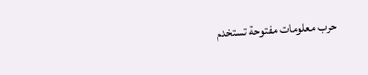حرب معلومات مفتوحة تستخدم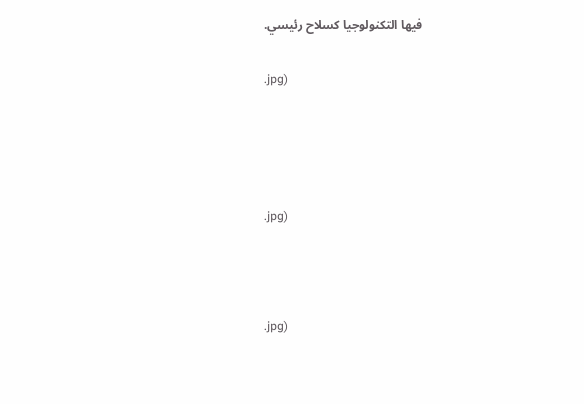فيها التكنولوجيا كسلاح رئيسي.

.jpg)




.jpg)



.jpg)